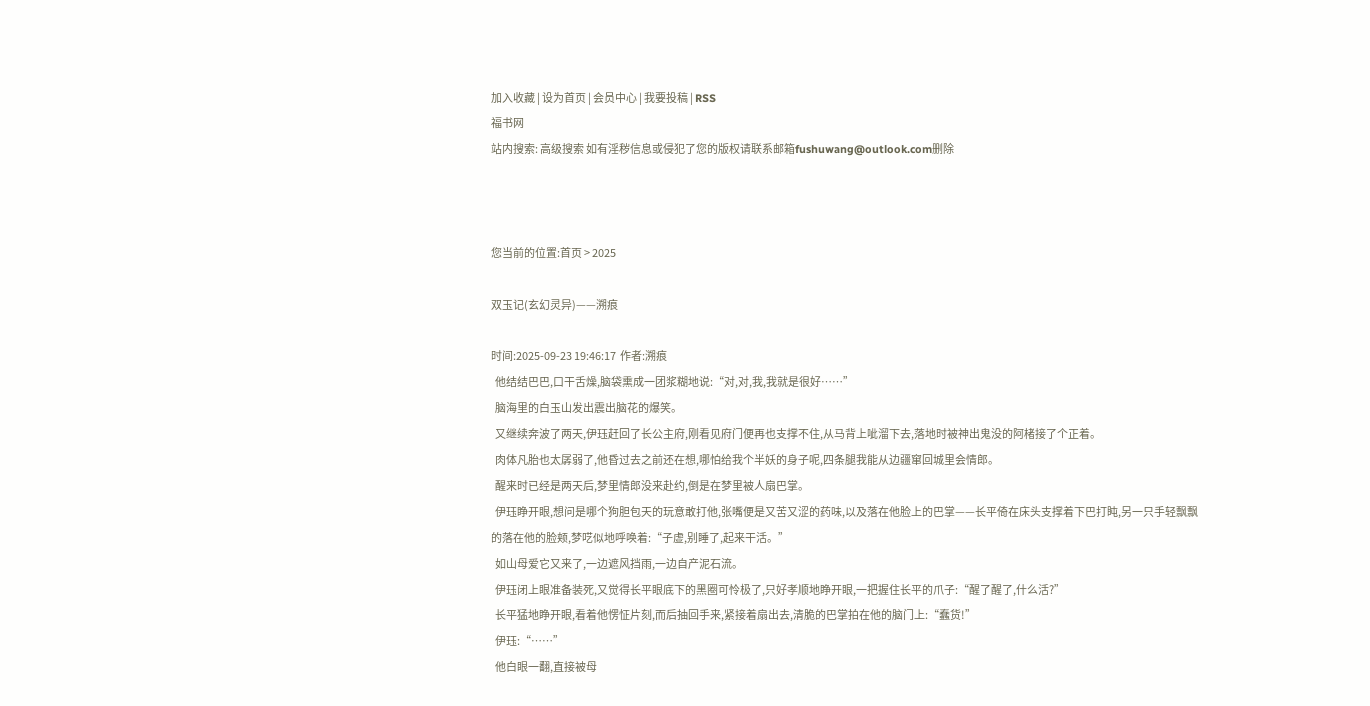加入收藏 | 设为首页 | 会员中心 | 我要投稿 | RSS
福书网
站内搜索: 高级搜索 如有淫秽信息或侵犯了您的版权请联系邮箱fushuwang@outlook.com删除



您当前的位置:首页 > 2025

双玉记(玄幻灵异)——溯痕

时间:2025-09-23 19:46:17  作者:溯痕
  他结结巴巴,口干舌燥,脑袋熏成一团浆糊地说:“对,对,我,我就是很好……”
  脑海里的白玉山发出震出脑花的爆笑。
  又继续奔波了两天,伊珏赶回了长公主府,刚看见府门便再也支撑不住,从马背上呲溜下去,落地时被神出鬼没的阿楮接了个正着。
  肉体凡胎也太孱弱了,他昏过去之前还在想,哪怕给我个半妖的身子呢,四条腿我能从边疆窜回城里会情郎。
  醒来时已经是两天后,梦里情郎没来赴约,倒是在梦里被人扇巴掌。
  伊珏睁开眼,想问是哪个狗胆包天的玩意敢打他,张嘴便是又苦又涩的药味,以及落在他脸上的巴掌——长平倚在床头支撑着下巴打盹,另一只手轻飘飘的落在他的脸颊,梦呓似地呼唤着:“子虚,别睡了,起来干活。”
  如山母爱它又来了,一边遮风挡雨,一边自产泥石流。
  伊珏闭上眼准备装死,又觉得长平眼底下的黑圈可怜极了,只好孝顺地睁开眼,一把握住长平的爪子:“醒了醒了,什么活?”
  长平猛地睁开眼,看着他愣怔片刻,而后抽回手来,紧接着扇出去,清脆的巴掌拍在他的脑门上:“蠢货!”
  伊珏:“……”
  他白眼一翻,直接被母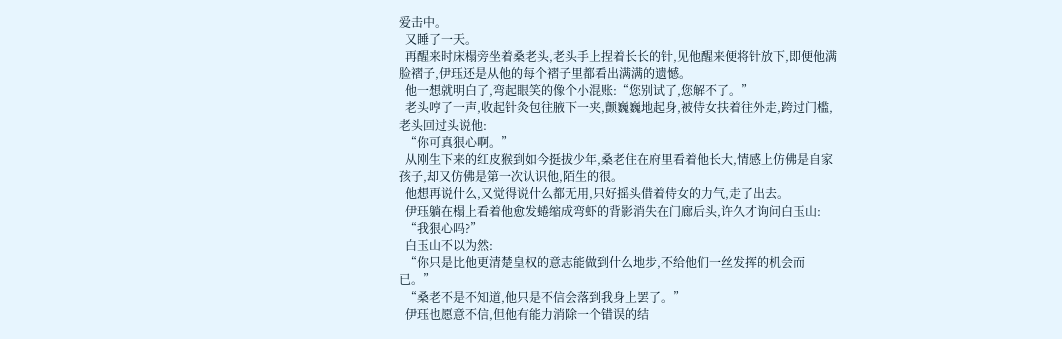爱击中。
  又睡了一天。
  再醒来时床榻旁坐着桑老头,老头手上捏着长长的针,见他醒来便将针放下,即便他满脸褶子,伊珏还是从他的每个褶子里都看出满满的遗憾。
  他一想就明白了,弯起眼笑的像个小混账:“您别试了,您解不了。”
  老头哼了一声,收起针灸包往腋下一夹,颤巍巍地起身,被侍女扶着往外走,跨过门槛,老头回过头说他:
  “你可真狠心啊。”
  从刚生下来的红皮猴到如今挺拔少年,桑老住在府里看着他长大,情感上仿佛是自家孩子,却又仿佛是第一次认识他,陌生的很。
  他想再说什么,又觉得说什么都无用,只好摇头借着侍女的力气,走了出去。
  伊珏躺在榻上看着他愈发蜷缩成弯虾的背影消失在门廊后头,许久才询问白玉山:
  “我狠心吗?”
  白玉山不以为然:
  “你只是比他更清楚皇权的意志能做到什么地步,不给他们一丝发挥的机会而已。”
  “桑老不是不知道,他只是不信会落到我身上罢了。”
  伊珏也愿意不信,但他有能力消除一个错误的结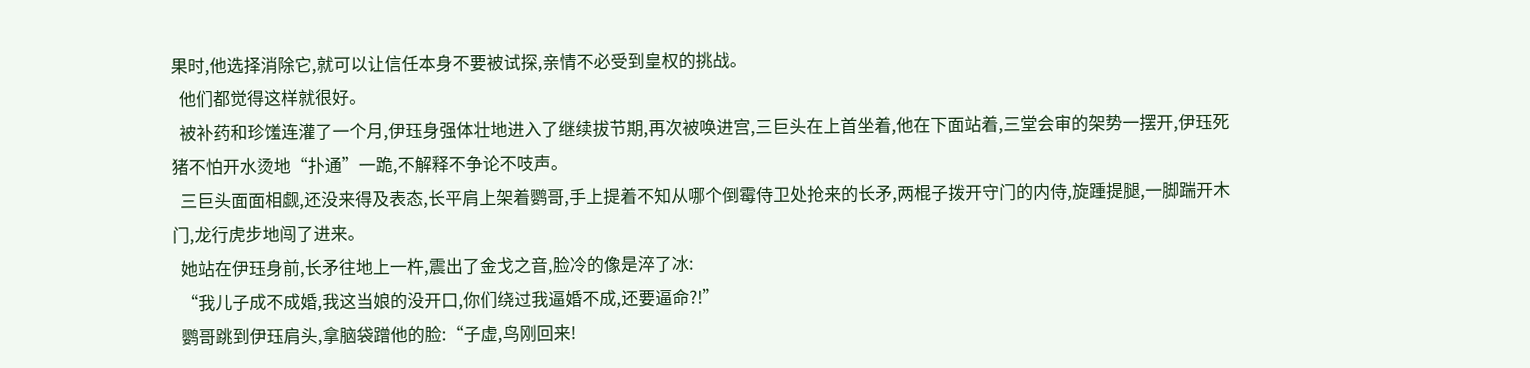果时,他选择消除它,就可以让信任本身不要被试探,亲情不必受到皇权的挑战。
  他们都觉得这样就很好。
  被补药和珍馐连灌了一个月,伊珏身强体壮地进入了继续拔节期,再次被唤进宫,三巨头在上首坐着,他在下面站着,三堂会审的架势一摆开,伊珏死猪不怕开水烫地“扑通”一跪,不解释不争论不吱声。
  三巨头面面相觑,还没来得及表态,长平肩上架着鹦哥,手上提着不知从哪个倒霉侍卫处抢来的长矛,两棍子拨开守门的内侍,旋踵提腿,一脚踹开木门,龙行虎步地闯了进来。
  她站在伊珏身前,长矛往地上一杵,震出了金戈之音,脸冷的像是淬了冰:
  “我儿子成不成婚,我这当娘的没开口,你们绕过我逼婚不成,还要逼命?!”
  鹦哥跳到伊珏肩头,拿脑袋蹭他的脸:“子虚,鸟刚回来!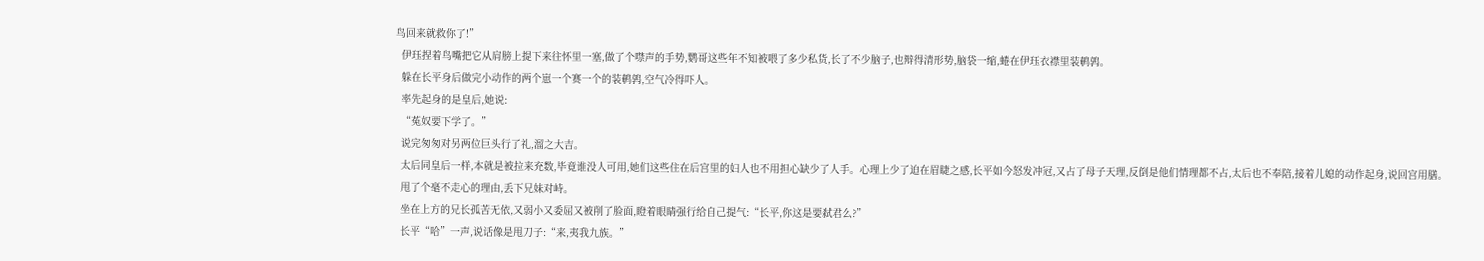鸟回来就救你了!”
  伊珏捏着鸟嘴把它从肩膀上提下来往怀里一塞,做了个噤声的手势,鹦哥这些年不知被喂了多少私货,长了不少脑子,也辩得清形势,脑袋一缩,蜷在伊珏衣襟里装鹌鹑。
  躲在长平身后做完小动作的两个崽一个赛一个的装鹌鹑,空气冷得吓人。
  率先起身的是皇后,她说:
  “菟奴要下学了。”
  说完匆匆对另两位巨头行了礼,溜之大吉。
  太后同皇后一样,本就是被拉来充数,毕竟谁没人可用,她们这些住在后宫里的妇人也不用担心缺少了人手。心理上少了迫在眉睫之感,长平如今怒发冲冠,又占了母子天理,反倒是他们情理都不占,太后也不奉陪,接着儿媳的动作起身,说回宫用膳。
  甩了个毫不走心的理由,丢下兄妹对峙。
  坐在上方的兄长孤苦无依,又弱小又委屈又被削了脸面,瞪着眼睛强行给自己提气:“长平,你这是要弑君么?”
  长平“哈”一声,说话像是甩刀子:“来,夷我九族。”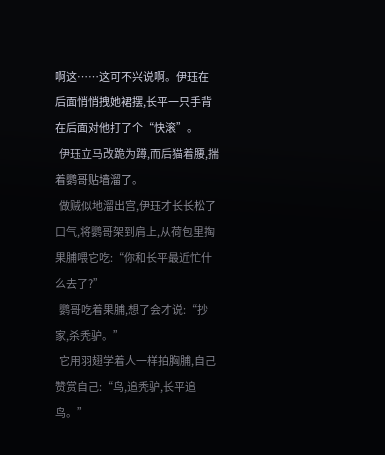啊这……这可不兴说啊。伊珏在后面悄悄拽她裙摆,长平一只手背在后面对他打了个“快滚”。
  伊珏立马改跪为蹲,而后猫着腰,揣着鹦哥贴墙溜了。
  做贼似地溜出宫,伊珏才长长松了口气,将鹦哥架到肩上,从荷包里掏果脯喂它吃:“你和长平最近忙什么去了?”
  鹦哥吃着果脯,想了会才说:“抄家,杀秃驴。”
  它用羽翅学着人一样拍胸脯,自己赞赏自己:“鸟,追秃驴,长平追鸟。”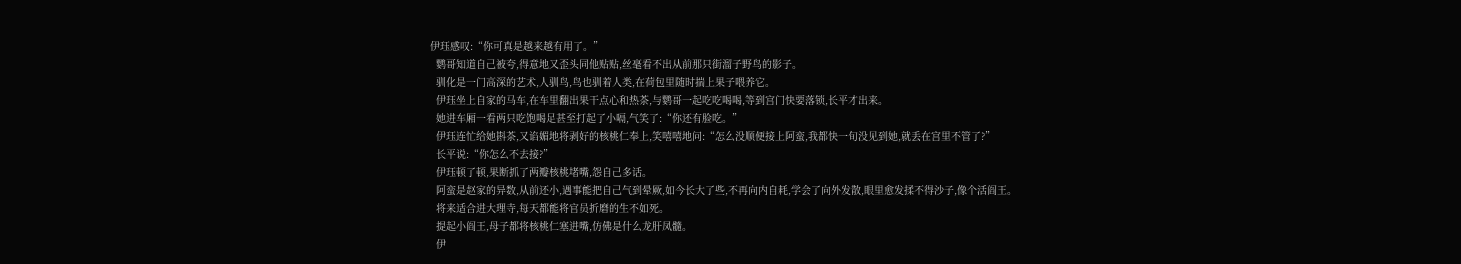伊珏感叹:“你可真是越来越有用了。”
  鹦哥知道自己被夸,得意地又歪头同他贴贴,丝毫看不出从前那只街溜子野鸟的影子。
  驯化是一门高深的艺术,人驯鸟,鸟也驯着人类,在荷包里随时揣上果子喂养它。
  伊珏坐上自家的马车,在车里翻出果干点心和热茶,与鹦哥一起吃吃喝喝,等到宫门快要落锁,长平才出来。
  她进车厢一看两只吃饱喝足甚至打起了小嗝,气笑了:“你还有脸吃。”
  伊珏连忙给她斟茶,又谄媚地将剥好的核桃仁奉上,笑嘻嘻地问:“怎么没顺便接上阿蛮,我都快一旬没见到她,就丢在宫里不管了?”
  长平说:“你怎么不去接?”
  伊珏顿了顿,果断抓了两瓣核桃堵嘴,怨自己多话。
  阿蛮是赵家的异数,从前还小,遇事能把自己气到晕厥,如今长大了些,不再向内自耗,学会了向外发散,眼里愈发揉不得沙子,像个活阎王。
  将来适合进大理寺,每天都能将官员折磨的生不如死。
  提起小阎王,母子都将核桃仁塞进嘴,仿佛是什么龙肝凤髓。
  伊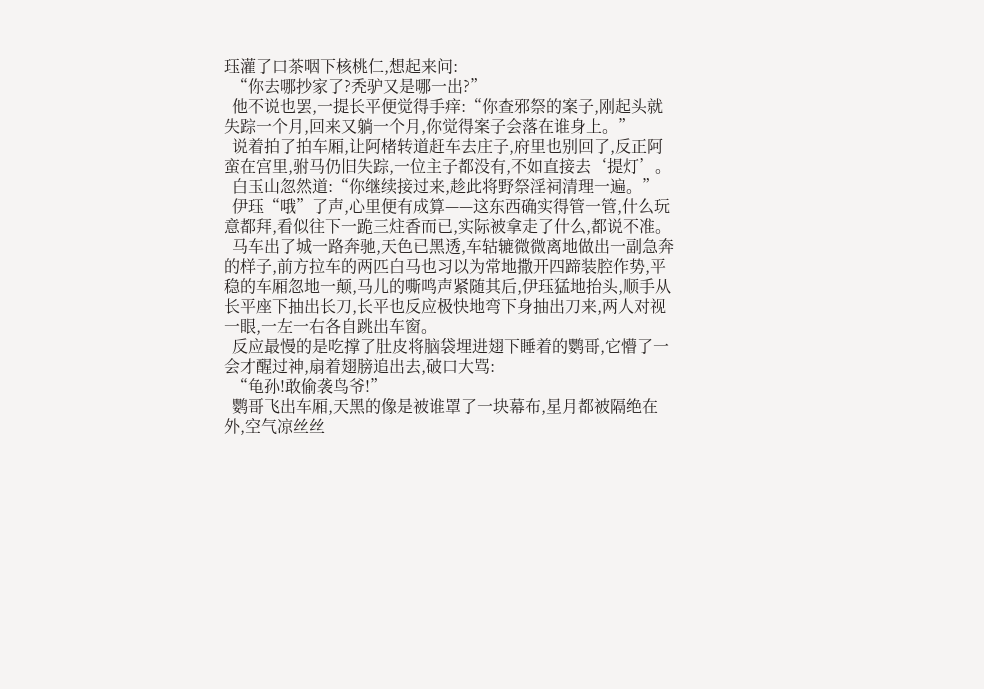珏灌了口茶咽下核桃仁,想起来问:
  “你去哪抄家了?秃驴又是哪一出?”
  他不说也罢,一提长平便觉得手痒:“你查邪祭的案子,刚起头就失踪一个月,回来又躺一个月,你觉得案子会落在谁身上。”
  说着拍了拍车厢,让阿楮转道赶车去庄子,府里也别回了,反正阿蛮在宫里,驸马仍旧失踪,一位主子都没有,不如直接去‘提灯’。
  白玉山忽然道:“你继续接过来,趁此将野祭淫祠清理一遍。”
  伊珏“哦”了声,心里便有成算——这东西确实得管一管,什么玩意都拜,看似往下一跪三炷香而已,实际被拿走了什么,都说不准。
  马车出了城一路奔驰,天色已黑透,车轱辘微微离地做出一副急奔的样子,前方拉车的两匹白马也习以为常地撒开四蹄装腔作势,平稳的车厢忽地一颠,马儿的嘶鸣声紧随其后,伊珏猛地抬头,顺手从长平座下抽出长刀,长平也反应极快地弯下身抽出刀来,两人对视一眼,一左一右各自跳出车窗。
  反应最慢的是吃撑了肚皮将脑袋埋进翅下睡着的鹦哥,它懵了一会才醒过神,扇着翅膀追出去,破口大骂:
  “龟孙!敢偷袭鸟爷!”
  鹦哥飞出车厢,天黑的像是被谁罩了一块幕布,星月都被隔绝在外,空气凉丝丝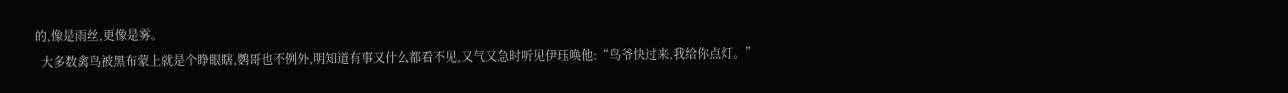的,像是雨丝,更像是雾。
  大多数禽鸟被黑布蒙上就是个睁眼瞎,鹦哥也不例外,明知道有事又什么都看不见,又气又急时听见伊珏唤他:“鸟爷快过来,我给你点灯。”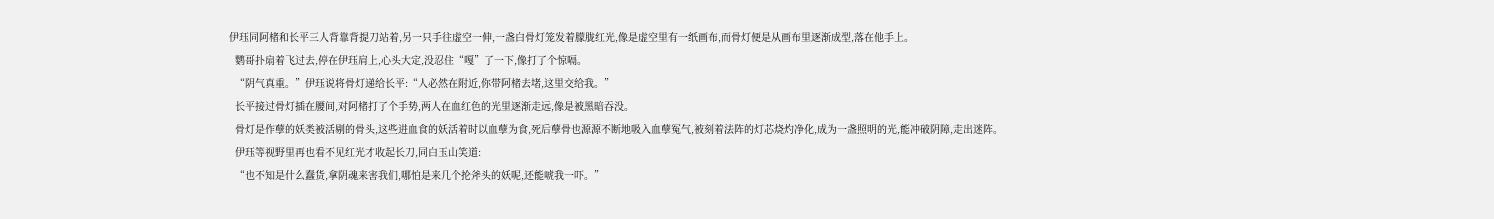伊珏同阿楮和长平三人背靠背提刀站着,另一只手往虚空一伸,一盏白骨灯笼发着朦胧红光,像是虚空里有一纸画布,而骨灯便是从画布里逐渐成型,落在他手上。
  鹦哥扑扇着飞过去,停在伊珏肩上,心头大定,没忍住“嘎”了一下,像打了个惊嗝。
  “阴气真重。”伊珏说将骨灯递给长平:“人必然在附近,你带阿楮去堵,这里交给我。”
  长平接过骨灯插在腰间,对阿楮打了个手势,两人在血红色的光里逐渐走远,像是被黑暗吞没。
  骨灯是作孽的妖类被活剔的骨头,这些进血食的妖活着时以血孽为食,死后孽骨也源源不断地吸入血孽冤气,被刻着法阵的灯芯烧灼净化,成为一盏照明的光,能冲破阴障,走出迷阵。
  伊珏等视野里再也看不见红光才收起长刀,同白玉山笑道:
  “也不知是什么蠢货,拿阴魂来害我们,哪怕是来几个抡斧头的妖呢,还能唬我一吓。”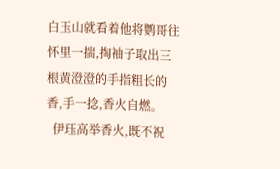白玉山就看着他将鹦哥往怀里一揣,掏袖子取出三根黄澄澄的手指粗长的香,手一捻,香火自燃。
  伊珏高举香火,既不祝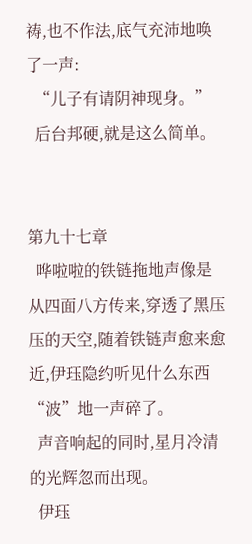祷,也不作法,底气充沛地唤了一声:
  “儿子有请阴神现身。”
  后台邦硬,就是这么简单。


第九十七章
  哗啦啦的铁链拖地声像是从四面八方传来,穿透了黑压压的天空,随着铁链声愈来愈近,伊珏隐约听见什么东西“波”地一声碎了。
  声音响起的同时,星月冷清的光辉忽而出现。
  伊珏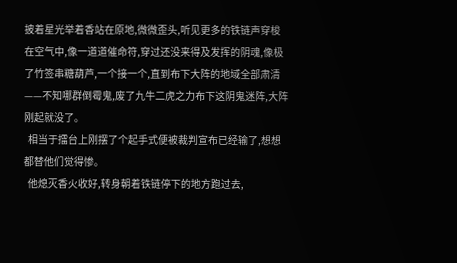披着星光举着香站在原地,微微歪头,听见更多的铁链声穿梭在空气中,像一道道催命符,穿过还没来得及发挥的阴魂,像极了竹签串糖葫芦,一个接一个,直到布下大阵的地域全部肃清——不知哪群倒霉鬼,废了九牛二虎之力布下这阴鬼迷阵,大阵刚起就没了。
  相当于擂台上刚摆了个起手式便被裁判宣布已经输了,想想都替他们觉得惨。
  他熄灭香火收好,转身朝着铁链停下的地方跑过去,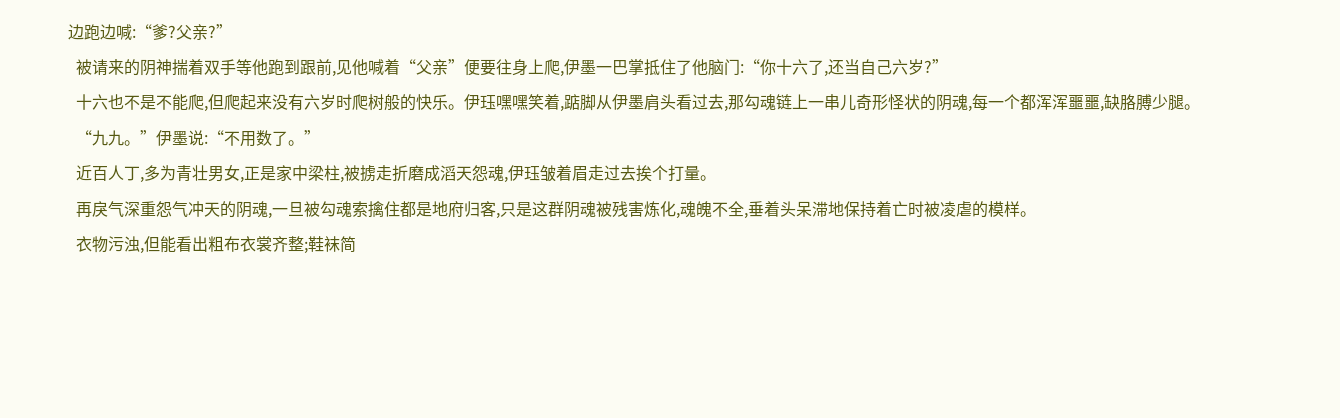边跑边喊:“爹?父亲?”
  被请来的阴神揣着双手等他跑到跟前,见他喊着“父亲”便要往身上爬,伊墨一巴掌抵住了他脑门:“你十六了,还当自己六岁?”
  十六也不是不能爬,但爬起来没有六岁时爬树般的快乐。伊珏嘿嘿笑着,踮脚从伊墨肩头看过去,那勾魂链上一串儿奇形怪状的阴魂,每一个都浑浑噩噩,缺胳膊少腿。
  “九九。”伊墨说:“不用数了。”
  近百人丁,多为青壮男女,正是家中梁柱,被掳走折磨成滔天怨魂,伊珏皱着眉走过去挨个打量。
  再戾气深重怨气冲天的阴魂,一旦被勾魂索擒住都是地府归客,只是这群阴魂被残害炼化,魂魄不全,垂着头呆滞地保持着亡时被凌虐的模样。
  衣物污浊,但能看出粗布衣裳齐整;鞋袜简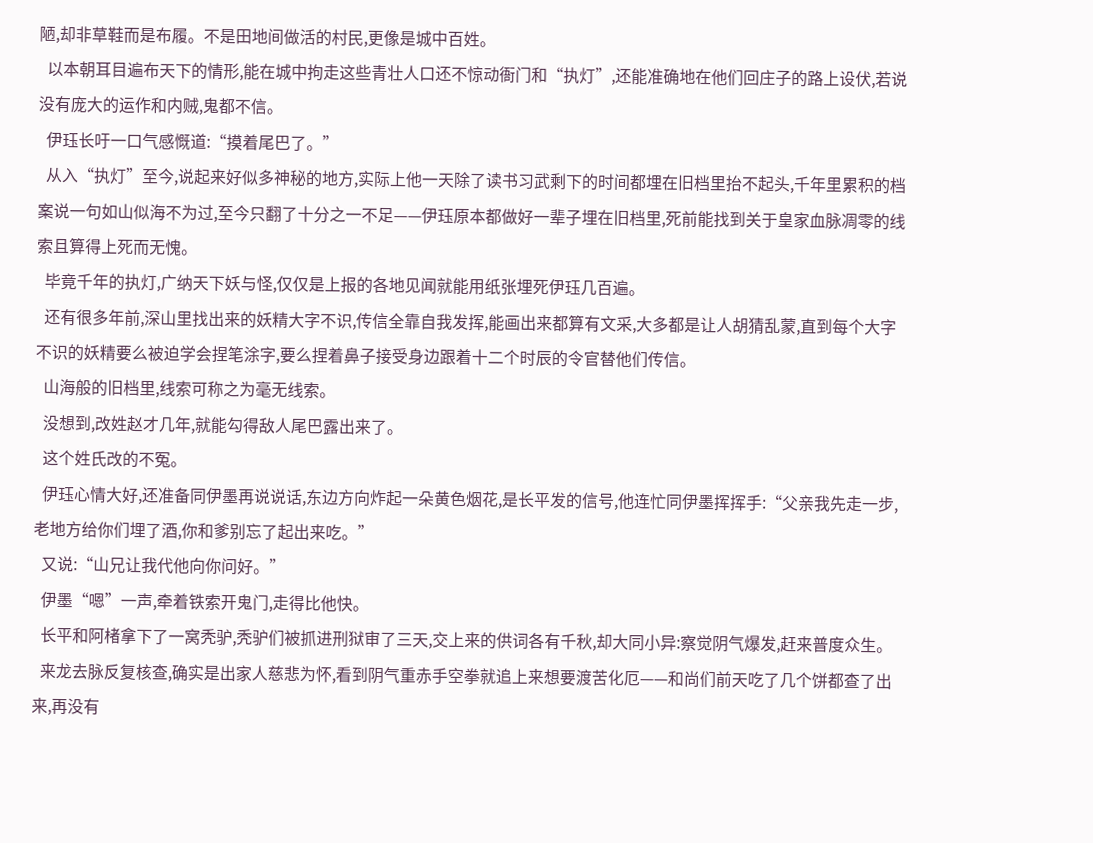陋,却非草鞋而是布履。不是田地间做活的村民,更像是城中百姓。
  以本朝耳目遍布天下的情形,能在城中拘走这些青壮人口还不惊动衙门和“执灯”,还能准确地在他们回庄子的路上设伏,若说没有庞大的运作和内贼,鬼都不信。
  伊珏长吁一口气感慨道:“摸着尾巴了。”
  从入“执灯”至今,说起来好似多神秘的地方,实际上他一天除了读书习武剩下的时间都埋在旧档里抬不起头,千年里累积的档案说一句如山似海不为过,至今只翻了十分之一不足——伊珏原本都做好一辈子埋在旧档里,死前能找到关于皇家血脉凋零的线索且算得上死而无愧。
  毕竟千年的执灯,广纳天下妖与怪,仅仅是上报的各地见闻就能用纸张埋死伊珏几百遍。
  还有很多年前,深山里找出来的妖精大字不识,传信全靠自我发挥,能画出来都算有文采,大多都是让人胡猜乱蒙,直到每个大字不识的妖精要么被迫学会捏笔涂字,要么捏着鼻子接受身边跟着十二个时辰的令官替他们传信。
  山海般的旧档里,线索可称之为毫无线索。
  没想到,改姓赵才几年,就能勾得敌人尾巴露出来了。
  这个姓氏改的不冤。
  伊珏心情大好,还准备同伊墨再说说话,东边方向炸起一朵黄色烟花,是长平发的信号,他连忙同伊墨挥挥手:“父亲我先走一步,老地方给你们埋了酒,你和爹别忘了起出来吃。”
  又说:“山兄让我代他向你问好。”
  伊墨“嗯”一声,牵着铁索开鬼门,走得比他快。
  长平和阿楮拿下了一窝秃驴,秃驴们被抓进刑狱审了三天,交上来的供词各有千秋,却大同小异:察觉阴气爆发,赶来普度众生。
  来龙去脉反复核查,确实是出家人慈悲为怀,看到阴气重赤手空拳就追上来想要渡苦化厄——和尚们前天吃了几个饼都查了出来,再没有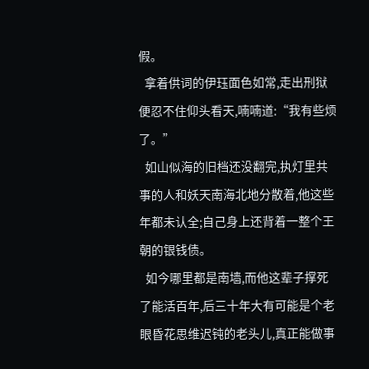假。
  拿着供词的伊珏面色如常,走出刑狱便忍不住仰头看天,喃喃道:“我有些烦了。”
  如山似海的旧档还没翻完,执灯里共事的人和妖天南海北地分散着,他这些年都未认全;自己身上还背着一整个王朝的银钱债。
  如今哪里都是南墙,而他这辈子撑死了能活百年,后三十年大有可能是个老眼昏花思维迟钝的老头儿,真正能做事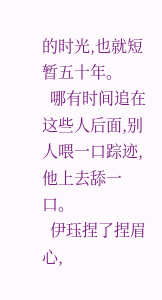的时光,也就短暂五十年。
  哪有时间追在这些人后面,别人喂一口踪迹,他上去舔一口。
  伊珏捏了捏眉心,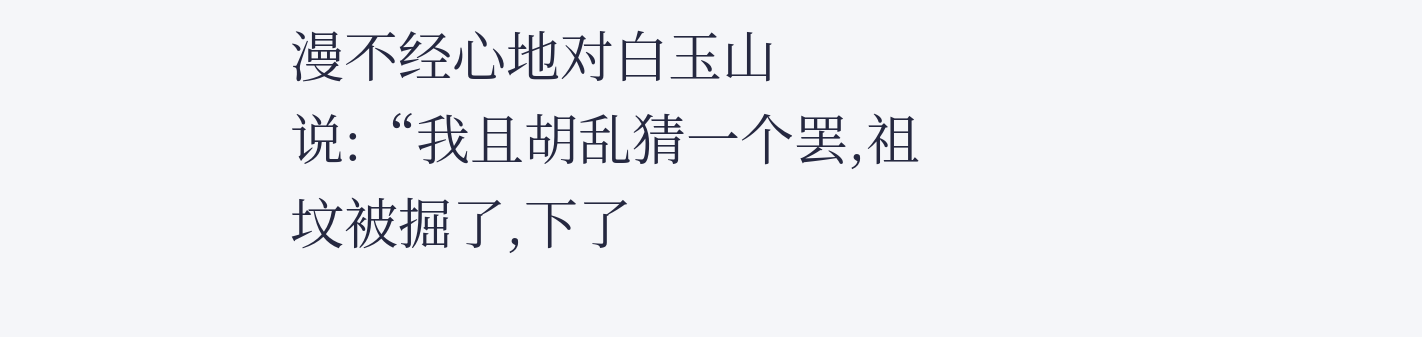漫不经心地对白玉山说:“我且胡乱猜一个罢,祖坟被掘了,下了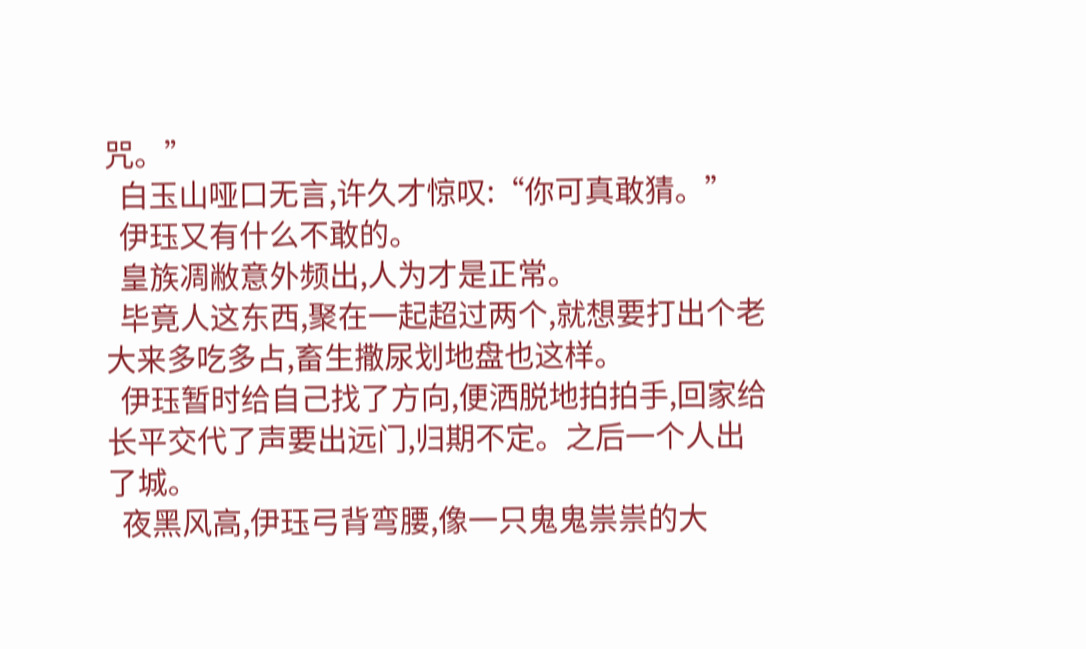咒。”
  白玉山哑口无言,许久才惊叹:“你可真敢猜。”
  伊珏又有什么不敢的。
  皇族凋敝意外频出,人为才是正常。
  毕竟人这东西,聚在一起超过两个,就想要打出个老大来多吃多占,畜生撒尿划地盘也这样。
  伊珏暂时给自己找了方向,便洒脱地拍拍手,回家给长平交代了声要出远门,归期不定。之后一个人出了城。
  夜黑风高,伊珏弓背弯腰,像一只鬼鬼祟祟的大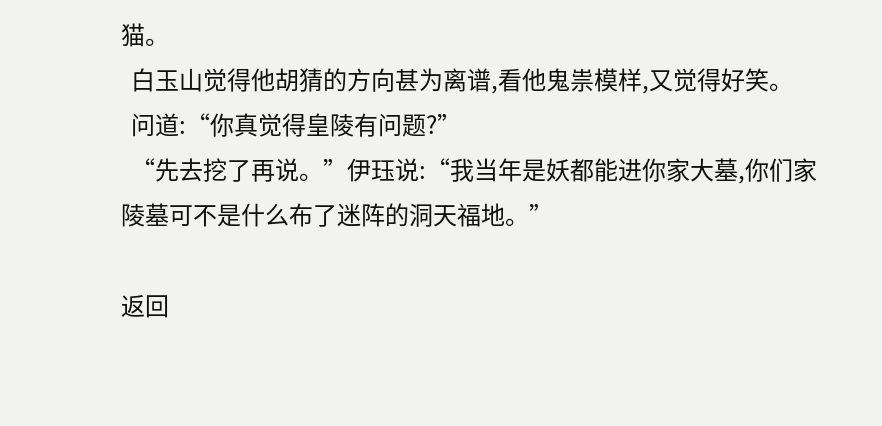猫。
  白玉山觉得他胡猜的方向甚为离谱,看他鬼祟模样,又觉得好笑。
  问道:“你真觉得皇陵有问题?”
  “先去挖了再说。”伊珏说:“我当年是妖都能进你家大墓,你们家陵墓可不是什么布了迷阵的洞天福地。”

返回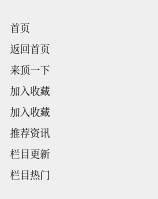首页
返回首页
来顶一下
加入收藏
加入收藏
推荐资讯
栏目更新
栏目热门